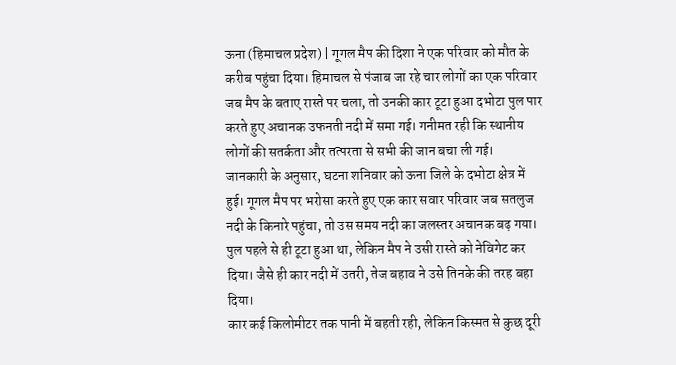ऊना (हिमाचल प्रदेश) | गूगल मैप की दिशा ने एक परिवार को मौत के करीब पहुंचा दिया। हिमाचल से पंजाब जा रहे चार लोगों का एक परिवार जब मैप के बताए रास्ते पर चला, तो उनकी कार टूटा हुआ दभोटा पुल पार करते हुए अचानक उफनती नदी में समा गई। गनीमत रही कि स्थानीय लोगों की सतर्कता और तत्परता से सभी की जान बचा ली गई।
जानकारी के अनुसार, घटना शनिवार को ऊना जिले के दभोटा क्षेत्र में हुई। गूगल मैप पर भरोसा करते हुए एक कार सवार परिवार जब सतलुज नदी के किनारे पहुंचा, तो उस समय नदी का जलस्तर अचानक बढ़ गया। पुल पहले से ही टूटा हुआ था, लेकिन मैप ने उसी रास्ते को नेविगेट कर दिया। जैसे ही कार नदी में उतरी, तेज बहाव ने उसे तिनके की तरह बहा दिया।
कार कई किलोमीटर तक पानी में बहती रही, लेकिन किस्मत से कुछ दूरी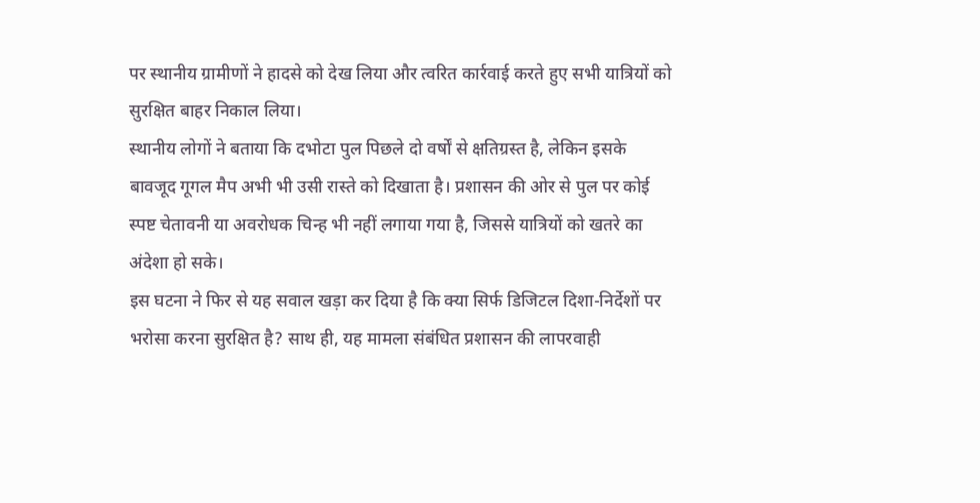पर स्थानीय ग्रामीणों ने हादसे को देख लिया और त्वरित कार्रवाई करते हुए सभी यात्रियों को सुरक्षित बाहर निकाल लिया।
स्थानीय लोगों ने बताया कि दभोटा पुल पिछले दो वर्षों से क्षतिग्रस्त है, लेकिन इसके बावजूद गूगल मैप अभी भी उसी रास्ते को दिखाता है। प्रशासन की ओर से पुल पर कोई स्पष्ट चेतावनी या अवरोधक चिन्ह भी नहीं लगाया गया है, जिससे यात्रियों को खतरे का अंदेशा हो सके।
इस घटना ने फिर से यह सवाल खड़ा कर दिया है कि क्या सिर्फ डिजिटल दिशा-निर्देशों पर भरोसा करना सुरक्षित है? साथ ही, यह मामला संबंधित प्रशासन की लापरवाही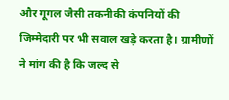और गूगल जैसी तकनीकी कंपनियों की जिम्मेदारी पर भी सवाल खड़े करता है। ग्रामीणों ने मांग की है कि जल्द से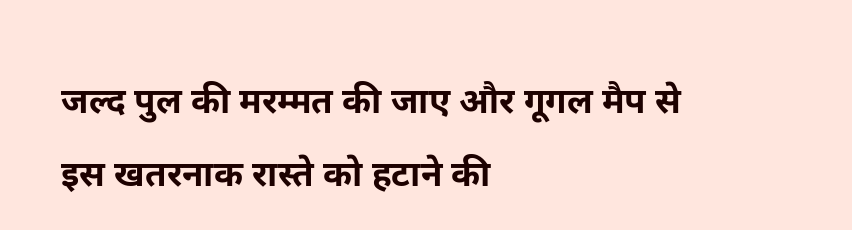जल्द पुल की मरम्मत की जाए और गूगल मैप से इस खतरनाक रास्ते को हटाने की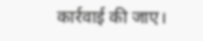कार्रवाई की जाए।